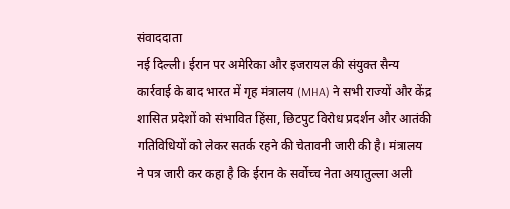संवाददाता
नई दिल्ली। ईरान पर अमेरिका और इजरायल की संयुक्त सैन्य कार्रवाई के बाद भारत में गृह मंत्रालय (MHA) ने सभी राज्यों और केंद्र शासित प्रदेशों को संभावित हिंसा, छिटपुट विरोध प्रदर्शन और आतंकी गतिविधियों को लेकर सतर्क रहने की चेतावनी जारी की है। मंत्रालय ने पत्र जारी कर कहा है कि ईरान के सर्वोच्च नेता अयातुल्ला अली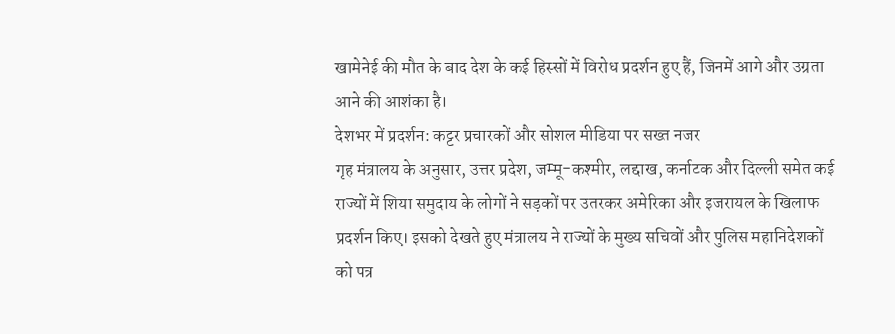खामेनेई की मौत के बाद देश के कई हिस्सों में विरोध प्रदर्शन हुए हैं, जिनमें आगे और उग्रता आने की आशंका है।
देशभर में प्रदर्शन: कट्टर प्रचारकों और सोशल मीडिया पर सख्त नजर
गृह मंत्रालय के अनुसार, उत्तर प्रदेश, जम्मू-कश्मीर, लद्दाख, कर्नाटक और दिल्ली समेत कई राज्यों में शिया समुदाय के लोगों ने सड़कों पर उतरकर अमेरिका और इजरायल के खिलाफ प्रदर्शन किए। इसको देखते हुए मंत्रालय ने राज्यों के मुख्य सचिवों और पुलिस महानिदेशकों को पत्र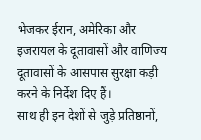भेजकर ईरान, अमेरिका और इजरायल के दूतावासों और वाणिज्य दूतावासों के आसपास सुरक्षा कड़ी करने के निर्देश दिए हैं।
साथ ही इन देशों से जुड़े प्रतिष्ठानों,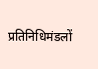प्रतिनिधिमंडलों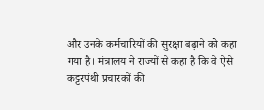और उनके कर्मचारियों की सुरक्षा बढ़ाने को कहा गया है। मंत्रालय ने राज्यों से कहा है कि वे ऐसे कट्टरपंथी प्रचारकों की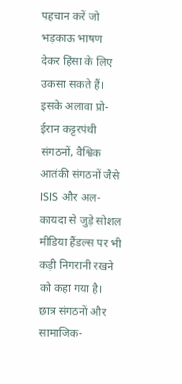पहचान करें जो भड़काऊ भाषण देकर हिंसा के लिए उकसा सकते हैं।
इसके अलावा प्रो-ईरान कट्टरपंथी संगठनों, वैश्विक आतंकी संगठनों जैसे ISIS और अल-कायदा से जुड़े सोशल मीडिया हैंडल्स पर भी कड़ी निगरानी रखने को कहा गया है। छात्र संगठनों और सामाजिक-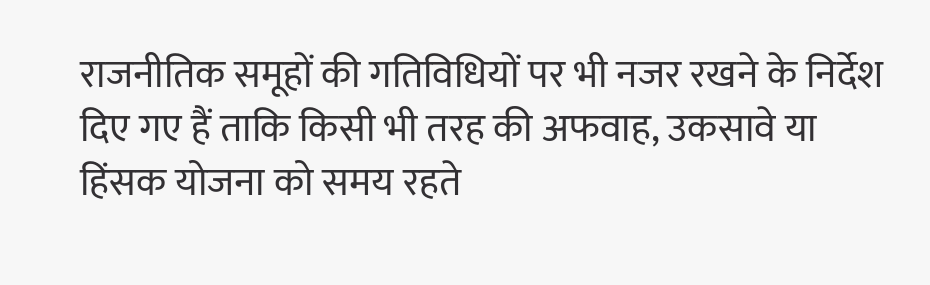राजनीतिक समूहों की गतिविधियों पर भी नजर रखने के निर्देश दिए गए हैं ताकि किसी भी तरह की अफवाह, उकसावे या हिंसक योजना को समय रहते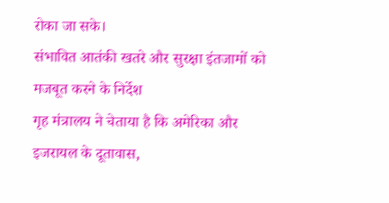रोका जा सके।
संभावित आतंकी खतरे और सुरक्षा इंतजामों को मजबूत करने के निर्देश
गृह मंत्रालय ने चेताया है कि अमेरिका और इजरायल के दूतावास,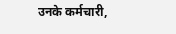उनके कर्मचारी,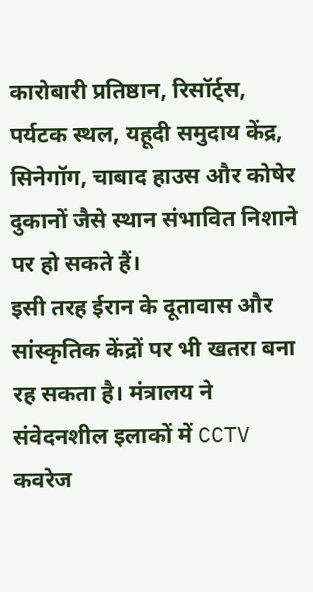कारोबारी प्रतिष्ठान, रिसॉर्ट्स, पर्यटक स्थल, यहूदी समुदाय केंद्र, सिनेगॉग, चाबाद हाउस और कोषेर दुकानों जैसे स्थान संभावित निशाने पर हो सकते हैं।
इसी तरह ईरान के दूतावास और सांस्कृतिक केंद्रों पर भी खतरा बना रह सकता है। मंत्रालय ने संवेदनशील इलाकों में CCTV कवरेज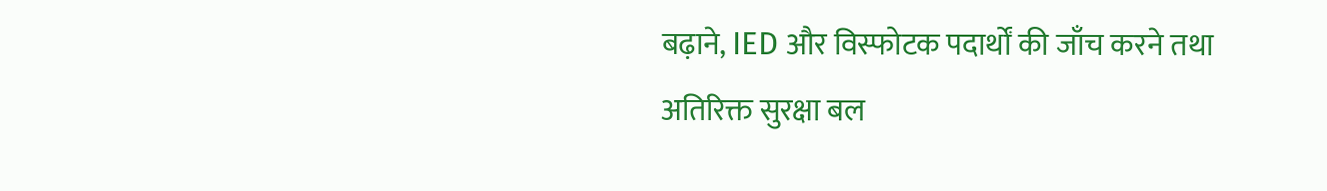बढ़ाने, IED और विस्फोटक पदार्थों की जाँच करने तथा अतिरिक्त सुरक्षा बल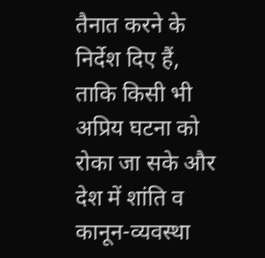तैनात करने के निर्देश दिए हैं, ताकि किसी भी अप्रिय घटना को रोका जा सके और देश में शांति व कानून-व्यवस्था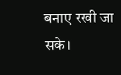बनाए रखी जा सके।